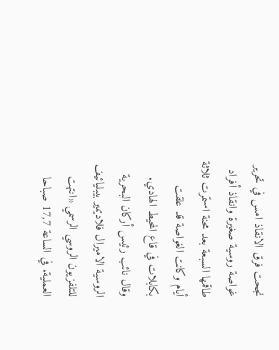نجحت فرق الانقاذ امس في تحرير غواصة روسية صغيرة وانقاذ أفراد طاقمها السبعة بعد محنة استمرت ثلاثة أيام وكانت الغواصة قد علقت بكابلات في قاع المحيط الهادي.
وقال نائب رئيس أركان البحرية الروسية الاميرال فلاديمير بيبليائيف للتلفزيون الروسي الرسمي «انتهت العملية. في الساعة 17,7 صباحا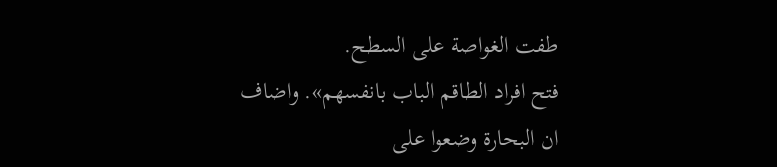طفت الغواصة على السطح.
فتح افراد الطاقم الباب بانفسهم». واضاف ان البحارة وضعوا على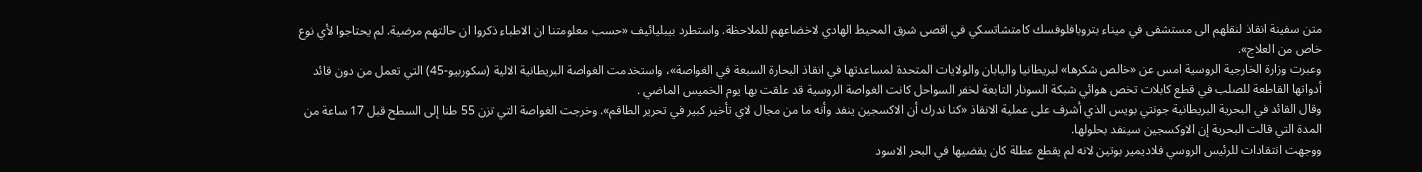متن سفينة انقاذ لنقلهم الى مستشفى في ميناء بتروبافلوفسك كامتشاتسكي في اقصى شرق المحيط الهادي لاخضاعهم للملاحظة. واستطرد بيبليائيف «حسب معلومتنا ان الاطباء ذكروا ان حالتهم مرضية. لم يحتاجوا لأي نوع خاص من العلاج».
وعبرت وزارة الخارجية الروسية امس عن «خالص شكرها» لبريطانيا واليابان والولايات المتحدة لمساعدتها في انقاذ البحارة السبعة في الغواصة»، واستخدمت الغواصة البريطانية الالية (سكوربيو-45) التي تعمل من دون قائد أدواتها القاطعة للصلب في قطع كابلات تخص هوائي شبكة السونار التابعة لخفر السواحل كانت الغواصة الروسية قد علقت بها يوم الخميس الماضي .
وقال القائد في البحرية البريطانية جونتي بويس الذي أشرف على عملية الانقاذ «كنا ندرك أن الاكسجين ينفد وأنه ما من مجال لاي تأخير كبير في تحرير الطاقم». وخرجت الغواصة التي تزن 55 طنا إلى السطح قبل 17 ساعة من المدة التي قالت البحرية إن الاوكسجين سينفد بحلولها.
ووجهت انتقادات للرئيس الروسي فلاديمير بوتين لانه لم يقطع عطلة كان يقضيها في البحر الاسود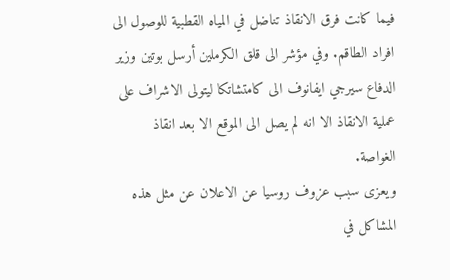فيما كانت فرق الانقاذ تناضل في المياه القطبية للوصول الى افراد الطاقم. وفي مؤشر الى قلق الكرملين أرسل بوتين وزير الدفاع سيرجي ايفانوف الى كامتشاتكا ليتولى الاشراف على عملية الانقاذ الا انه لم يصل الى الموقع الا بعد انقاذ الغواصة.
ويعزى سبب عزوف روسيا عن الاعلان عن مثل هذه المشاكل في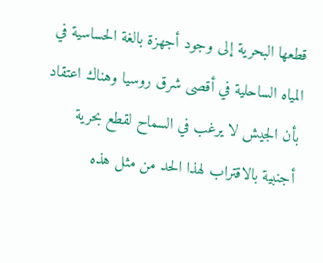قطعها البحرية إلى وجود أجهزة بالغة الحساسية في المياه الساحلية في أقصى شرق روسيا وهناك اعتقاد بأن الجيش لا يرغب في السماح لقطع بحرية أجنبية بالاقتراب لهذا الحد من مثل هذه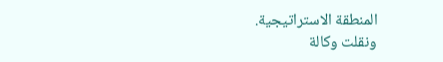المنطقة الاستراتيجية.
ونقلت وكالة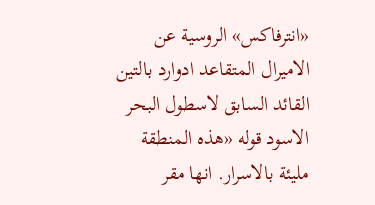«انترفاكس» الروسية عن الاميرال المتقاعد ادوارد بالتين القائد السابق لاسطول البحر الاسود قوله «هذه المنطقة مليئة بالاسرار. انها مقر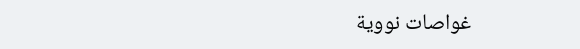غواصات نووية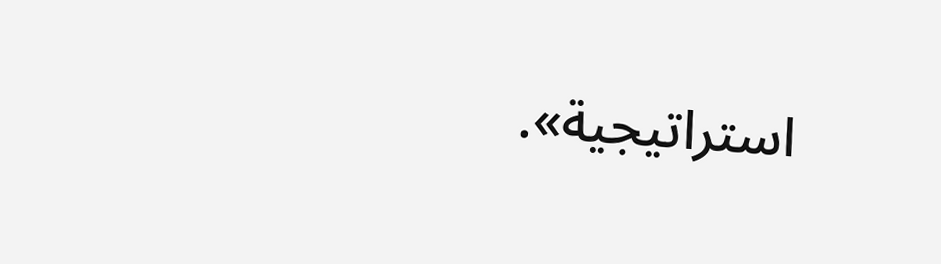استراتيجية».